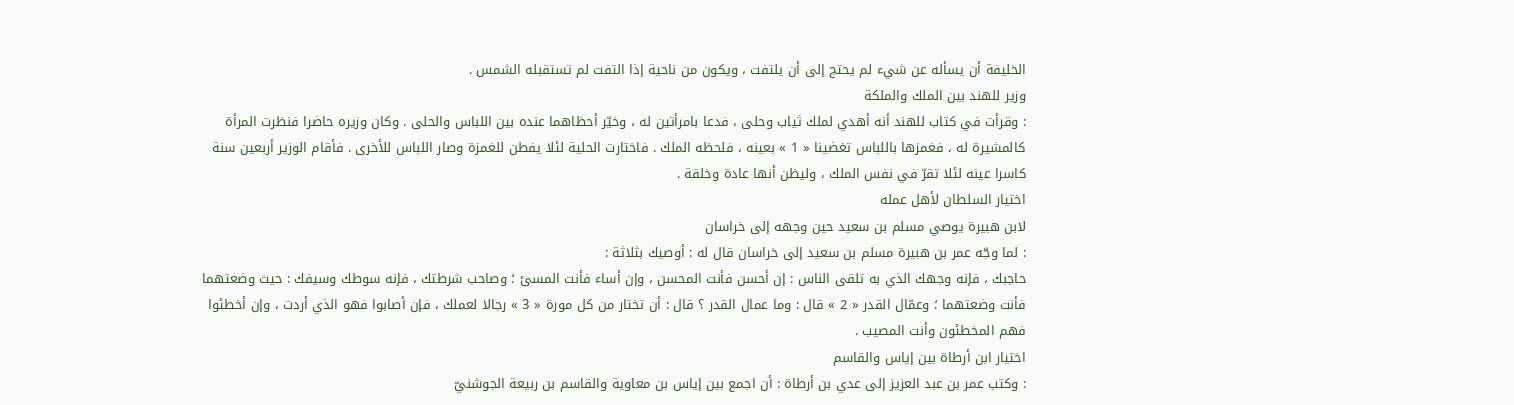الخليفة أن يسأله عن شيء لم يحتج إلى أن يلتفت ، ويكون من ناحية إذا التفت لم تستقبله الشمس .
وزير للهند بين الملك والملكة
: وقرأت في كتاب للهند أنه أهدي لملك ثياب وحلى ، فدعا بامرأتين له ، وخيّر أحظاهما عنده بين اللباس والحلى . وكان وزيره حاضرا فنظرت المرأة كالمشيرة له ، فغمزها باللباس تغضينا « 1 » بعينه ، فلحظه الملك . فاختارت الحلية لئلا يفطن للغمزة وصار اللباس للأخرى . فأقام الوزير أربعين سنة كاسرا عينه لئلا تقرّ في نفس الملك ، وليظن أنها عادة وخلقة .
اختيار السلطان لأهل عمله
لابن هبيرة يوصي مسلم بن سعيد حين وجهه إلى خراسان
: لما وجّه عمر بن هبيرة مسلم بن سعيد إلى خراسان قال له : أوصيك بثلاثة :
حاجبك ، فإنه وجهك الذي به تلقى الناس : إن أحسن فأنت المحسن ، وإن أساء فأنت المسئ ؛ وصاحب شرطتك ، فإنه سوطك وسيفك : حيث وضعتهما فأنت وضعتهما ؛ وعمّال القدر « 2 » قال : وما عمال القدر ؟ قال : أن تختار من كل مورة « 3 » رجالا لعملك ، فإن أصابوا فهو الذي أردت ، وإن أخطئوا فهم المخطئون وأنت المصيب .
اختيار ابن أرطاة بين إياس والقاسم
: وكتب عمر بن عبد العزيز إلى عدي بن أرطاة : أن اجمع بين إياس بن معاوية والقاسم بن ربيعة الجوشنيّ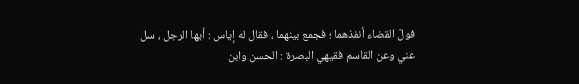فولّ القضاء أنفذهما ؛ فجمع بينهما ، فقال له إياس : أيها الرجل ، سل عني وعن القاسم فقيهي البصرة : الحسن وابن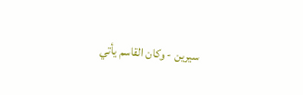سيرين - وكان القاسم يأتي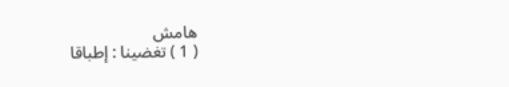هامش
( 1 ) تغضينا : إطباقا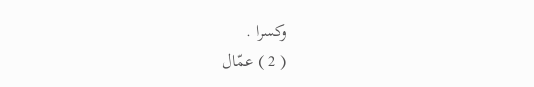وكسرا .
( 2 ) عمّال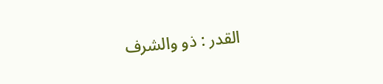القدر : ذو والشرف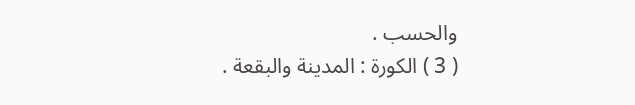والحسب .
( 3 ) الكورة : المدينة والبقعة .